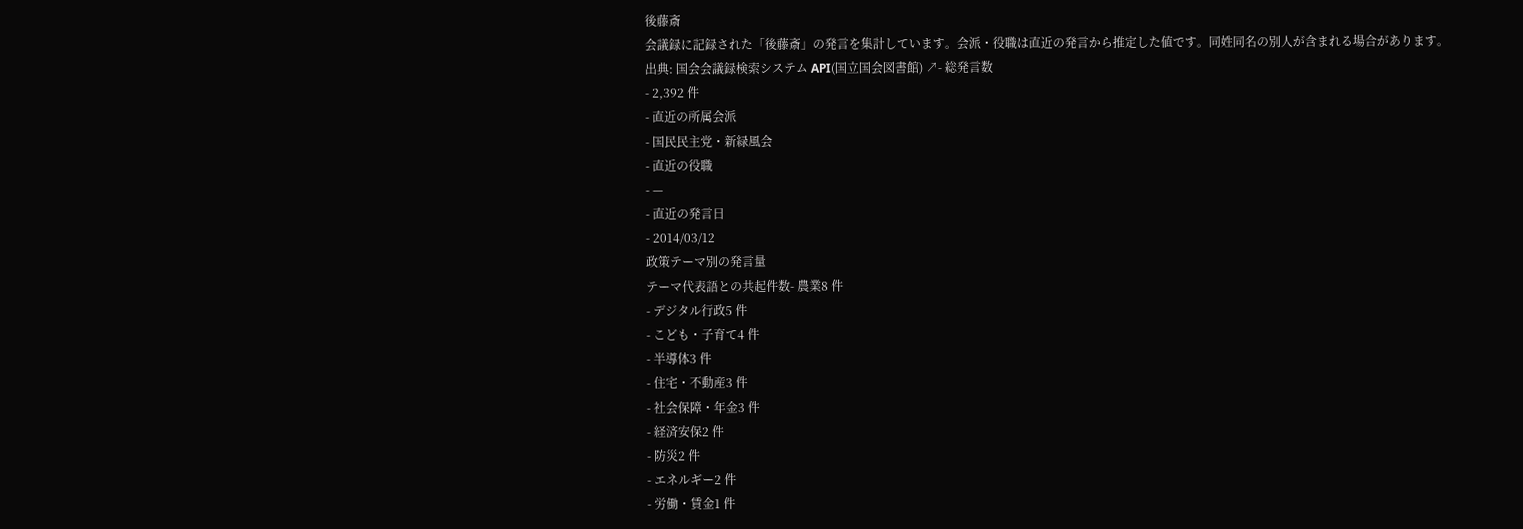後藤斎
会議録に記録された「後藤斎」の発言を集計しています。会派・役職は直近の発言から推定した値です。同姓同名の別人が含まれる場合があります。
出典: 国会会議録検索システム API(国立国会図書館) ↗- 総発言数
- 2,392 件
- 直近の所属会派
- 国民民主党・新緑風会
- 直近の役職
- —
- 直近の発言日
- 2014/03/12
政策テーマ別の発言量
テーマ代表語との共起件数- 農業8 件
- デジタル行政5 件
- こども・子育て4 件
- 半導体3 件
- 住宅・不動産3 件
- 社会保障・年金3 件
- 経済安保2 件
- 防災2 件
- エネルギー2 件
- 労働・賃金1 件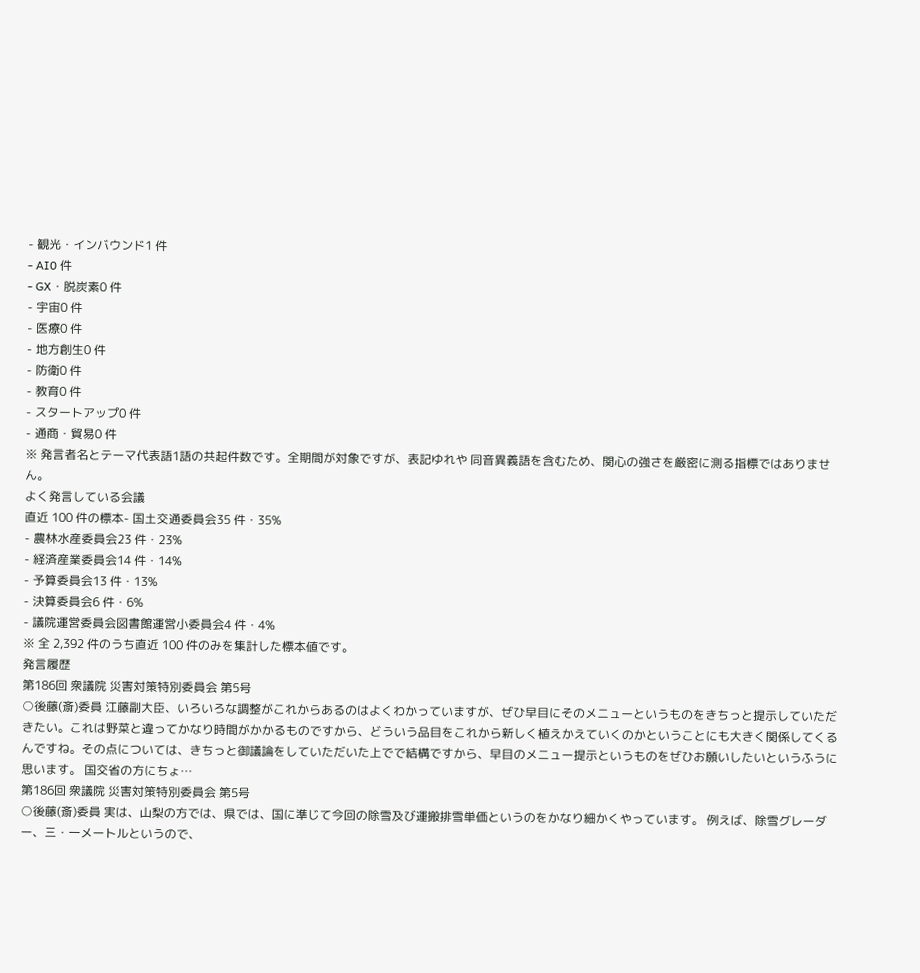- 観光・インバウンド1 件
- AI0 件
- GX・脱炭素0 件
- 宇宙0 件
- 医療0 件
- 地方創生0 件
- 防衛0 件
- 教育0 件
- スタートアップ0 件
- 通商・貿易0 件
※ 発言者名とテーマ代表語1語の共起件数です。全期間が対象ですが、表記ゆれや 同音異義語を含むため、関心の強さを厳密に測る指標ではありません。
よく発言している会議
直近 100 件の標本- 国土交通委員会35 件・35%
- 農林水産委員会23 件・23%
- 経済産業委員会14 件・14%
- 予算委員会13 件・13%
- 決算委員会6 件・6%
- 議院運営委員会図書館運営小委員会4 件・4%
※ 全 2,392 件のうち直近 100 件のみを集計した標本値です。
発言履歴
第186回 衆議院 災害対策特別委員会 第5号
○後藤(斎)委員 江藤副大臣、いろいろな調整がこれからあるのはよくわかっていますが、ぜひ早目にそのメニューというものをきちっと提示していただきたい。これは野菜と違ってかなり時間がかかるものですから、どういう品目をこれから新しく植えかえていくのかということにも大きく関係してくるんですね。その点については、きちっと御議論をしていただいた上でで結構ですから、早目のメニュー提示というものをぜひお願いしたいというふうに思います。 国交省の方にちょ…
第186回 衆議院 災害対策特別委員会 第5号
○後藤(斎)委員 実は、山梨の方では、県では、国に準じて今回の除雪及び運搬排雪単価というのをかなり細かくやっています。 例えば、除雪グレーダー、三・一メートルというので、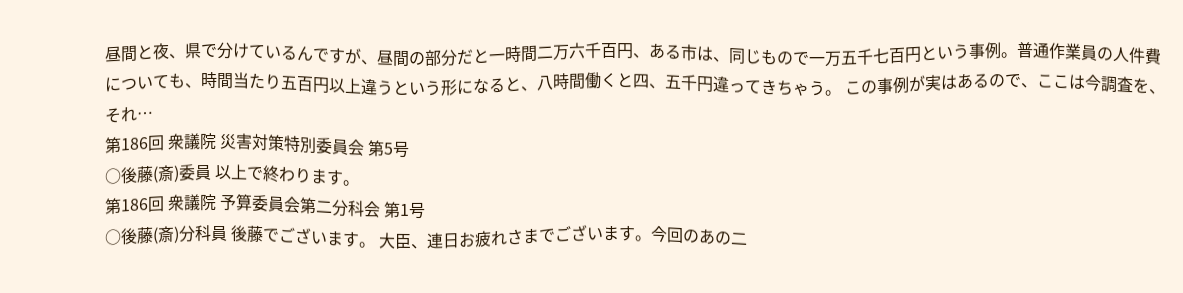昼間と夜、県で分けているんですが、昼間の部分だと一時間二万六千百円、ある市は、同じもので一万五千七百円という事例。普通作業員の人件費についても、時間当たり五百円以上違うという形になると、八時間働くと四、五千円違ってきちゃう。 この事例が実はあるので、ここは今調査を、それ…
第186回 衆議院 災害対策特別委員会 第5号
○後藤(斎)委員 以上で終わります。
第186回 衆議院 予算委員会第二分科会 第1号
○後藤(斎)分科員 後藤でございます。 大臣、連日お疲れさまでございます。今回のあの二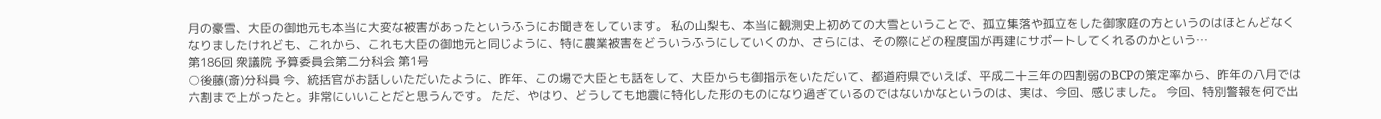月の豪雪、大臣の御地元も本当に大変な被害があったというふうにお聞きをしています。 私の山梨も、本当に観測史上初めての大雪ということで、孤立集落や孤立をした御家庭の方というのはほとんどなくなりましたけれども、これから、これも大臣の御地元と同じように、特に農業被害をどういうふうにしていくのか、さらには、その際にどの程度国が再建にサポートしてくれるのかという…
第186回 衆議院 予算委員会第二分科会 第1号
○後藤(斎)分科員 今、統括官がお話しいただいたように、昨年、この場で大臣とも話をして、大臣からも御指示をいただいて、都道府県でいえば、平成二十三年の四割弱のBCPの策定率から、昨年の八月では六割まで上がったと。非常にいいことだと思うんです。 ただ、やはり、どうしても地震に特化した形のものになり過ぎているのではないかなというのは、実は、今回、感じました。 今回、特別警報を何で出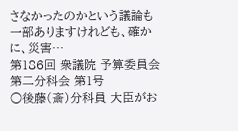さなかったのかという議論も一部ありますけれども、確かに、災害…
第186回 衆議院 予算委員会第二分科会 第1号
○後藤(斎)分科員 大臣がお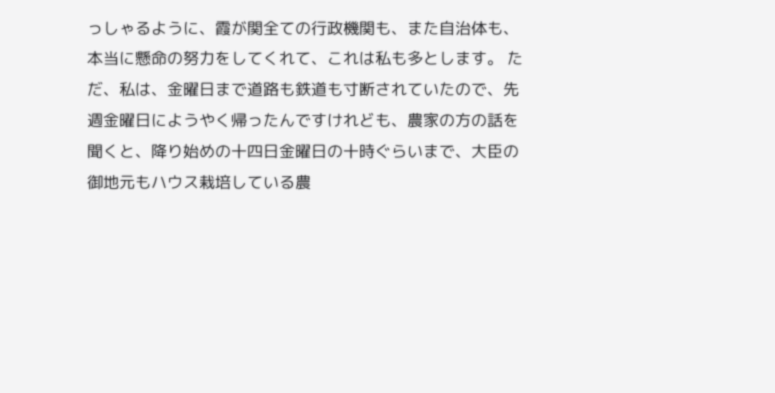っしゃるように、霞が関全ての行政機関も、また自治体も、本当に懸命の努力をしてくれて、これは私も多とします。 ただ、私は、金曜日まで道路も鉄道も寸断されていたので、先週金曜日にようやく帰ったんですけれども、農家の方の話を聞くと、降り始めの十四日金曜日の十時ぐらいまで、大臣の御地元もハウス栽培している農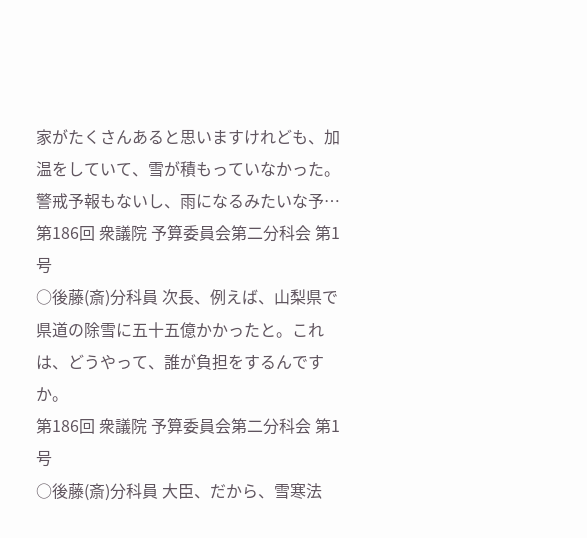家がたくさんあると思いますけれども、加温をしていて、雪が積もっていなかった。警戒予報もないし、雨になるみたいな予…
第186回 衆議院 予算委員会第二分科会 第1号
○後藤(斎)分科員 次長、例えば、山梨県で県道の除雪に五十五億かかったと。これは、どうやって、誰が負担をするんですか。
第186回 衆議院 予算委員会第二分科会 第1号
○後藤(斎)分科員 大臣、だから、雪寒法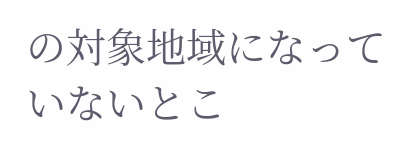の対象地域になっていないとこ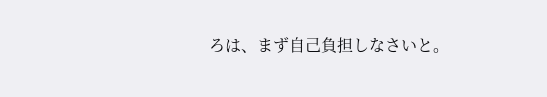ろは、まず自己負担しなさいと。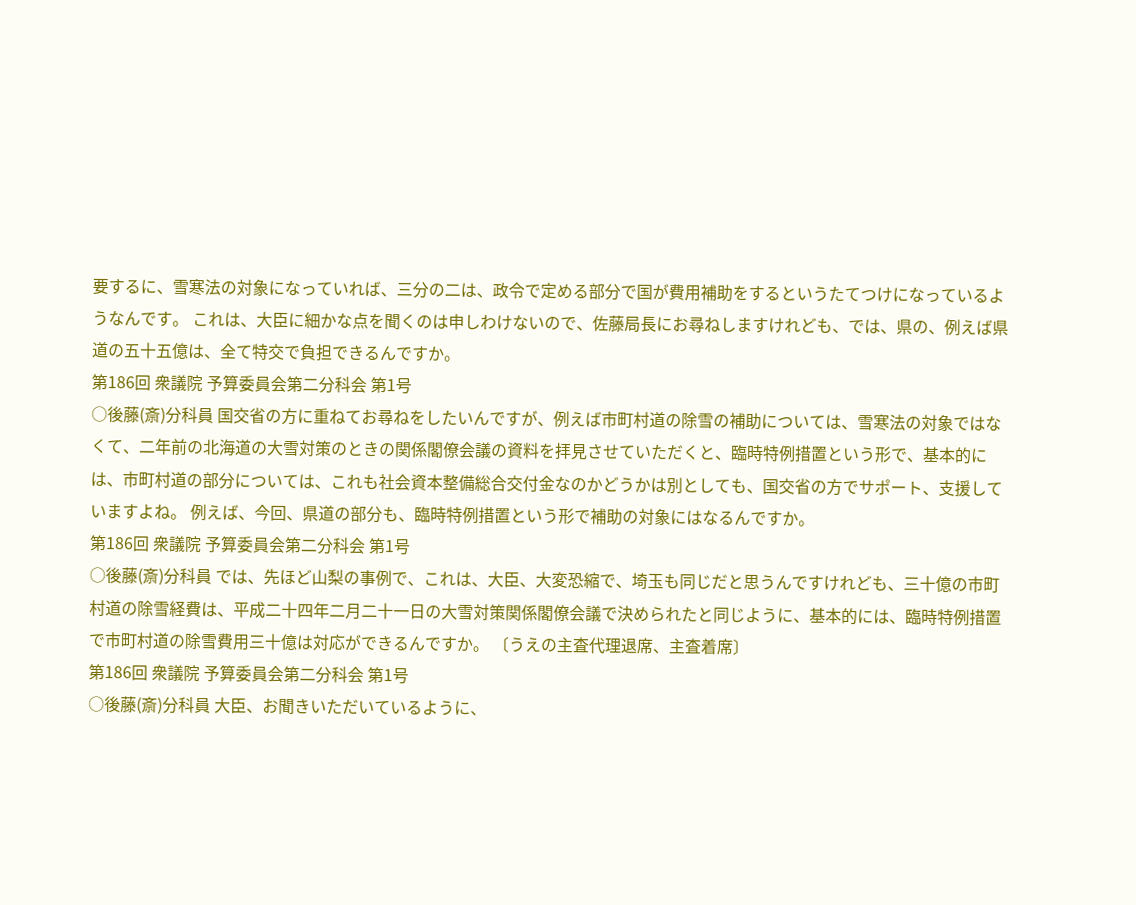要するに、雪寒法の対象になっていれば、三分の二は、政令で定める部分で国が費用補助をするというたてつけになっているようなんです。 これは、大臣に細かな点を聞くのは申しわけないので、佐藤局長にお尋ねしますけれども、では、県の、例えば県道の五十五億は、全て特交で負担できるんですか。
第186回 衆議院 予算委員会第二分科会 第1号
○後藤(斎)分科員 国交省の方に重ねてお尋ねをしたいんですが、例えば市町村道の除雪の補助については、雪寒法の対象ではなくて、二年前の北海道の大雪対策のときの関係閣僚会議の資料を拝見させていただくと、臨時特例措置という形で、基本的には、市町村道の部分については、これも社会資本整備総合交付金なのかどうかは別としても、国交省の方でサポート、支援していますよね。 例えば、今回、県道の部分も、臨時特例措置という形で補助の対象にはなるんですか。
第186回 衆議院 予算委員会第二分科会 第1号
○後藤(斎)分科員 では、先ほど山梨の事例で、これは、大臣、大変恐縮で、埼玉も同じだと思うんですけれども、三十億の市町村道の除雪経費は、平成二十四年二月二十一日の大雪対策関係閣僚会議で決められたと同じように、基本的には、臨時特例措置で市町村道の除雪費用三十億は対応ができるんですか。 〔うえの主査代理退席、主査着席〕
第186回 衆議院 予算委員会第二分科会 第1号
○後藤(斎)分科員 大臣、お聞きいただいているように、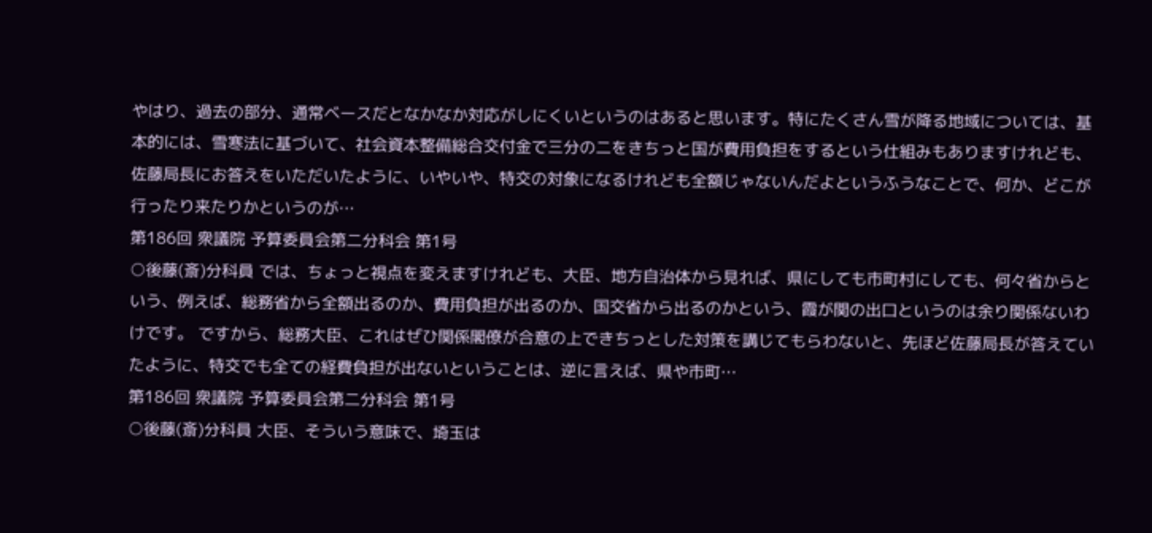やはり、過去の部分、通常ベースだとなかなか対応がしにくいというのはあると思います。特にたくさん雪が降る地域については、基本的には、雪寒法に基づいて、社会資本整備総合交付金で三分の二をきちっと国が費用負担をするという仕組みもありますけれども、佐藤局長にお答えをいただいたように、いやいや、特交の対象になるけれども全額じゃないんだよというふうなことで、何か、どこが行ったり来たりかというのが…
第186回 衆議院 予算委員会第二分科会 第1号
○後藤(斎)分科員 では、ちょっと視点を変えますけれども、大臣、地方自治体から見れば、県にしても市町村にしても、何々省からという、例えば、総務省から全額出るのか、費用負担が出るのか、国交省から出るのかという、霞が関の出口というのは余り関係ないわけです。 ですから、総務大臣、これはぜひ関係閣僚が合意の上できちっとした対策を講じてもらわないと、先ほど佐藤局長が答えていたように、特交でも全ての経費負担が出ないということは、逆に言えば、県や市町…
第186回 衆議院 予算委員会第二分科会 第1号
○後藤(斎)分科員 大臣、そういう意味で、埼玉は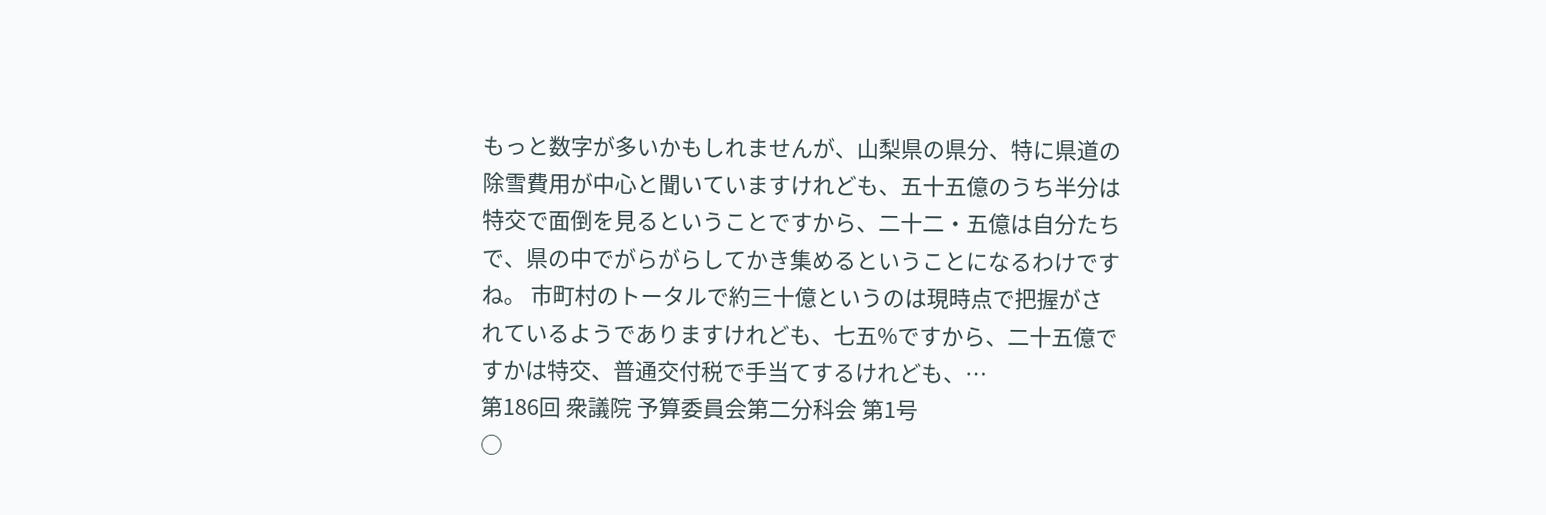もっと数字が多いかもしれませんが、山梨県の県分、特に県道の除雪費用が中心と聞いていますけれども、五十五億のうち半分は特交で面倒を見るということですから、二十二・五億は自分たちで、県の中でがらがらしてかき集めるということになるわけですね。 市町村のトータルで約三十億というのは現時点で把握がされているようでありますけれども、七五%ですから、二十五億ですかは特交、普通交付税で手当てするけれども、…
第186回 衆議院 予算委員会第二分科会 第1号
○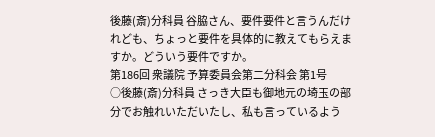後藤(斎)分科員 谷脇さん、要件要件と言うんだけれども、ちょっと要件を具体的に教えてもらえますか。どういう要件ですか。
第186回 衆議院 予算委員会第二分科会 第1号
○後藤(斎)分科員 さっき大臣も御地元の埼玉の部分でお触れいただいたし、私も言っているよう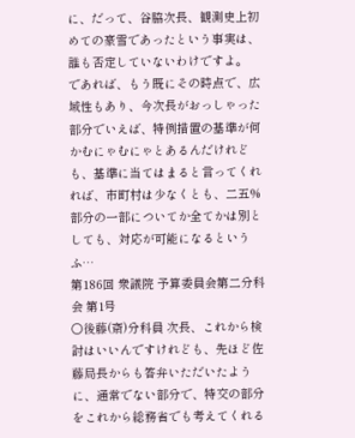に、だって、谷脇次長、観測史上初めての豪雪であったという事実は、誰も否定していないわけですよ。 であれば、もう既にその時点で、広域性もあり、今次長がおっしゃった部分でいえば、特例措置の基準が何かむにゃむにゃとあるんだけれども、基準に当てはまると言ってくれれば、市町村は少なくとも、二五%部分の一部についてか全てかは別としても、対応が可能になるというふ…
第186回 衆議院 予算委員会第二分科会 第1号
○後藤(斎)分科員 次長、これから検討はいいんですけれども、先ほど佐藤局長からも答弁いただいたように、通常でない部分で、特交の部分をこれから総務省でも考えてくれる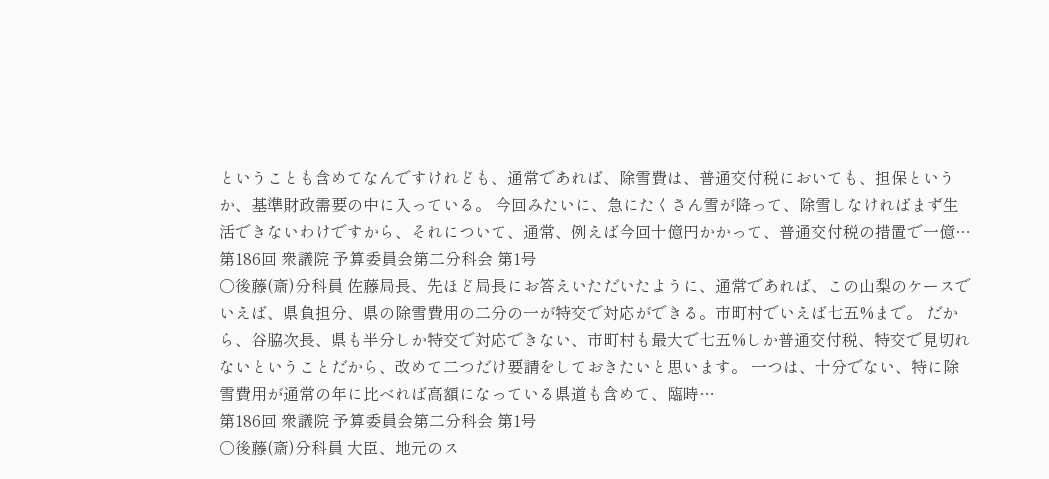ということも含めてなんですけれども、通常であれば、除雪費は、普通交付税においても、担保というか、基準財政需要の中に入っている。 今回みたいに、急にたくさん雪が降って、除雪しなければまず生活できないわけですから、それについて、通常、例えば今回十億円かかって、普通交付税の措置で一億…
第186回 衆議院 予算委員会第二分科会 第1号
○後藤(斎)分科員 佐藤局長、先ほど局長にお答えいただいたように、通常であれば、この山梨のケースでいえば、県負担分、県の除雪費用の二分の一が特交で対応ができる。市町村でいえば七五%まで。 だから、谷脇次長、県も半分しか特交で対応できない、市町村も最大で七五%しか普通交付税、特交で見切れないということだから、改めて二つだけ要請をしておきたいと思います。 一つは、十分でない、特に除雪費用が通常の年に比べれば高額になっている県道も含めて、臨時…
第186回 衆議院 予算委員会第二分科会 第1号
○後藤(斎)分科員 大臣、地元のス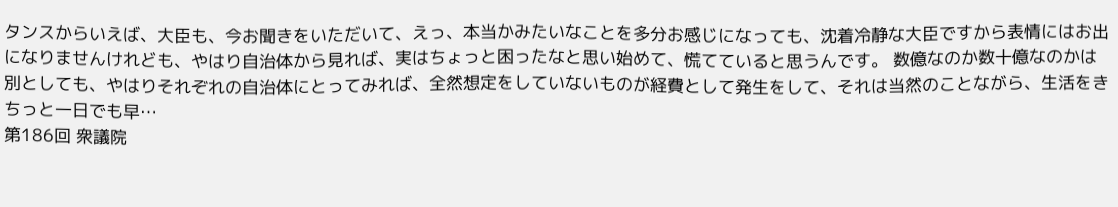タンスからいえば、大臣も、今お聞きをいただいて、えっ、本当かみたいなことを多分お感じになっても、沈着冷静な大臣ですから表情にはお出になりませんけれども、やはり自治体から見れば、実はちょっと困ったなと思い始めて、慌てていると思うんです。 数億なのか数十億なのかは別としても、やはりそれぞれの自治体にとってみれば、全然想定をしていないものが経費として発生をして、それは当然のことながら、生活をきちっと一日でも早…
第186回 衆議院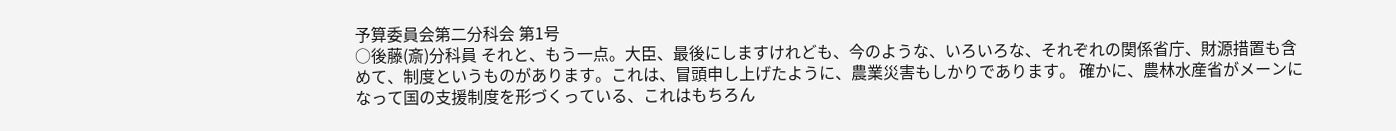予算委員会第二分科会 第1号
○後藤(斎)分科員 それと、もう一点。大臣、最後にしますけれども、今のような、いろいろな、それぞれの関係省庁、財源措置も含めて、制度というものがあります。これは、冒頭申し上げたように、農業災害もしかりであります。 確かに、農林水産省がメーンになって国の支援制度を形づくっている、これはもちろん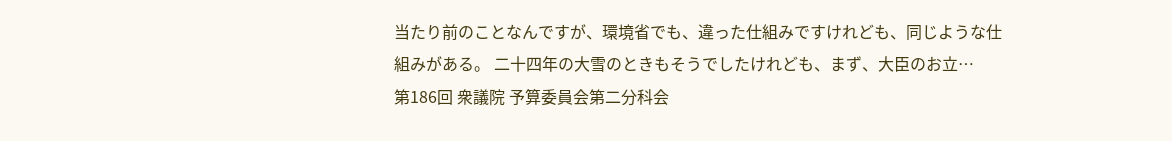当たり前のことなんですが、環境省でも、違った仕組みですけれども、同じような仕組みがある。 二十四年の大雪のときもそうでしたけれども、まず、大臣のお立…
第186回 衆議院 予算委員会第二分科会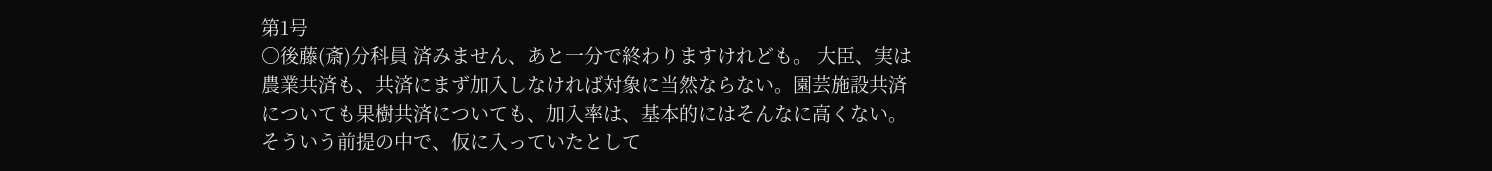第1号
○後藤(斎)分科員 済みません、あと一分で終わりますけれども。 大臣、実は農業共済も、共済にまず加入しなければ対象に当然ならない。園芸施設共済についても果樹共済についても、加入率は、基本的にはそんなに高くない。 そういう前提の中で、仮に入っていたとして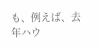も、例えば、去年ハウ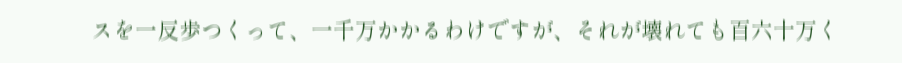スを一反歩つくって、一千万かかるわけですが、それが壊れても百六十万く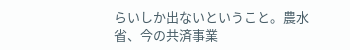らいしか出ないということ。農水省、今の共済事業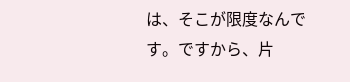は、そこが限度なんです。ですから、片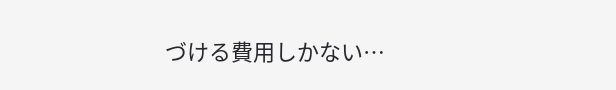づける費用しかない…